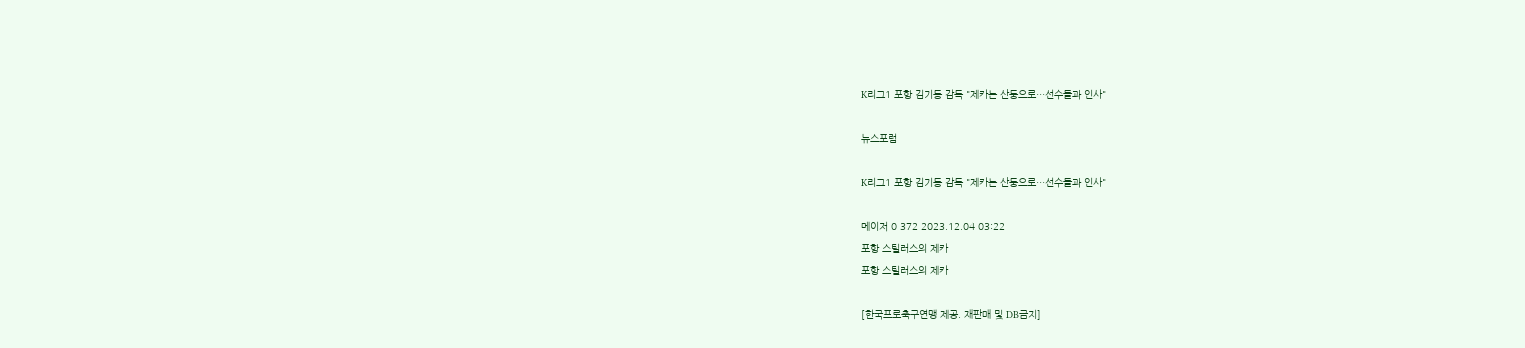K리그1 포항 김기동 감독 "제카는 산둥으로…선수들과 인사"

뉴스포럼

K리그1 포항 김기동 감독 "제카는 산둥으로…선수들과 인사"

메이저 0 372 2023.12.04 03:22
포항 스틸러스의 제카
포항 스틸러스의 제카

[한국프로축구연맹 제공. 재판매 및 DB금지]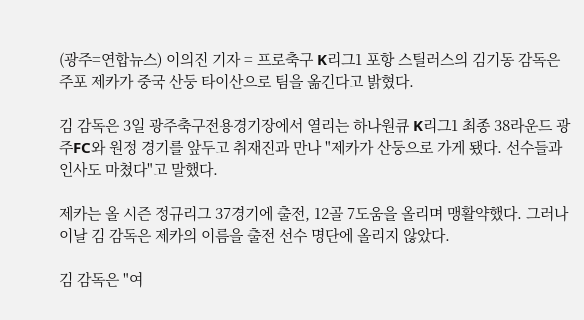(광주=연합뉴스) 이의진 기자 = 프로축구 K리그1 포항 스틸러스의 김기동 감독은 주포 제카가 중국 산둥 타이산으로 팀을 옮긴다고 밝혔다.

김 감독은 3일 광주축구전용경기장에서 열리는 하나원큐 K리그1 최종 38라운드 광주FC와 원정 경기를 앞두고 취재진과 만나 "제카가 산둥으로 가게 됐다. 선수들과 인사도 마쳤다"고 말했다.

제카는 올 시즌 정규리그 37경기에 출전, 12골 7도움을 올리며 맹활약했다. 그러나 이날 김 감독은 제카의 이름을 출전 선수 명단에 올리지 않았다.

김 감독은 "여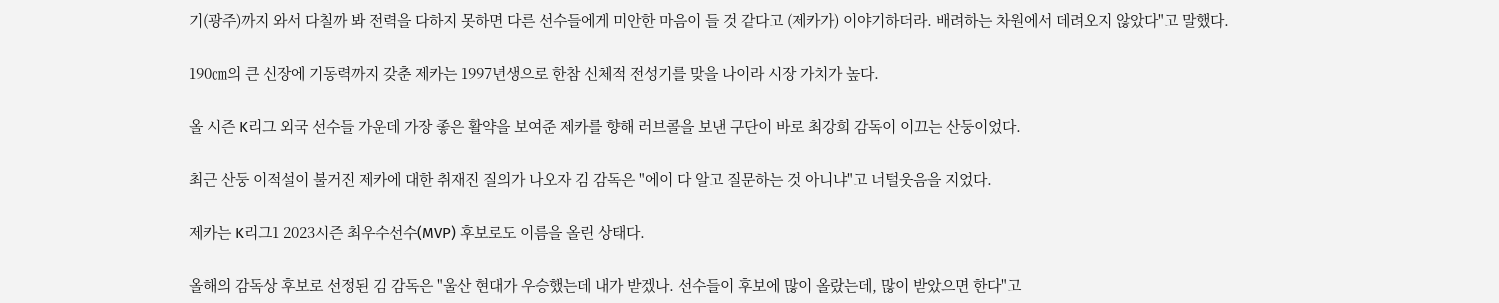기(광주)까지 와서 다칠까 봐 전력을 다하지 못하면 다른 선수들에게 미안한 마음이 들 것 같다고 (제카가) 이야기하더라. 배려하는 차원에서 데려오지 않았다"고 말했다.

190㎝의 큰 신장에 기동력까지 갖춘 제카는 1997년생으로 한참 신체적 전성기를 맞을 나이라 시장 가치가 높다.

올 시즌 K리그 외국 선수들 가운데 가장 좋은 활약을 보여준 제카를 향해 러브콜을 보낸 구단이 바로 최강희 감독이 이끄는 산둥이었다.

최근 산둥 이적설이 불거진 제카에 대한 취재진 질의가 나오자 김 감독은 "에이 다 알고 질문하는 것 아니냐"고 너털웃음을 지었다.

제카는 K리그1 2023시즌 최우수선수(MVP) 후보로도 이름을 올린 상태다.

올해의 감독상 후보로 선정된 김 감독은 "울산 현대가 우승했는데 내가 받겠나. 선수들이 후보에 많이 올랐는데, 많이 받았으면 한다"고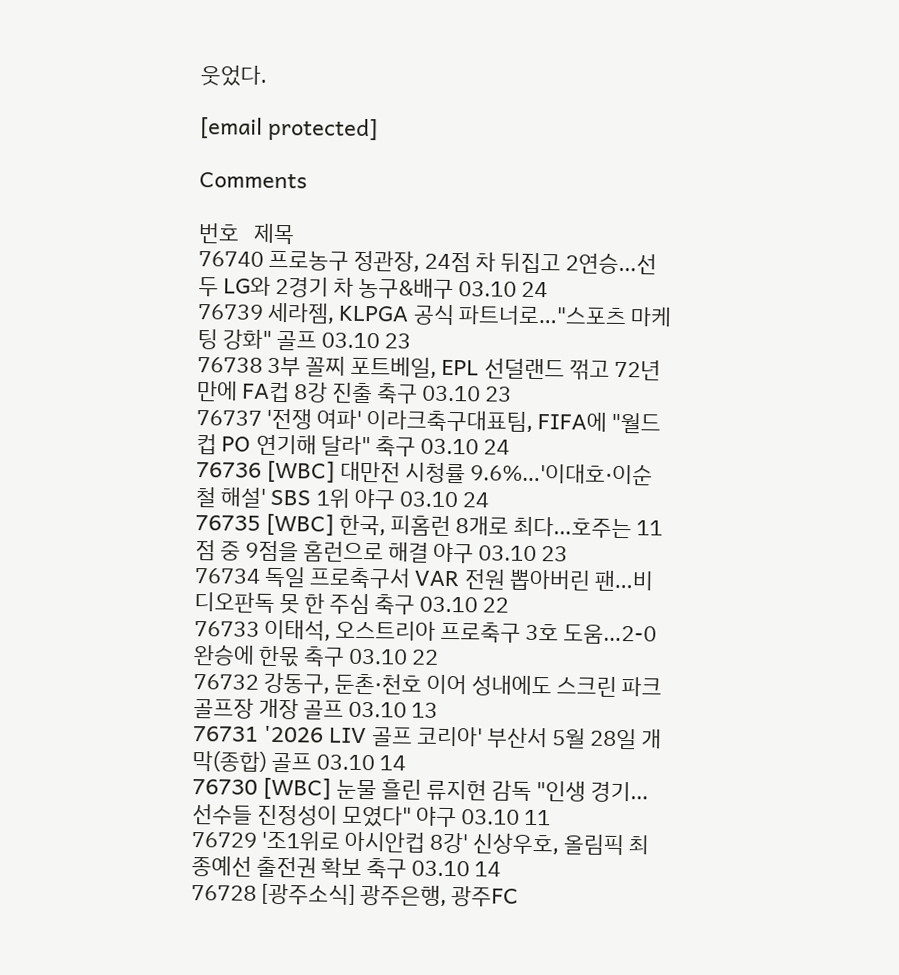웃었다.

[email protected]

Comments

번호   제목
76740 프로농구 정관장, 24점 차 뒤집고 2연승…선두 LG와 2경기 차 농구&배구 03.10 24
76739 세라젬, KLPGA 공식 파트너로…"스포츠 마케팅 강화" 골프 03.10 23
76738 3부 꼴찌 포트베일, EPL 선덜랜드 꺾고 72년 만에 FA컵 8강 진출 축구 03.10 23
76737 '전쟁 여파' 이라크축구대표팀, FIFA에 "월드컵 PO 연기해 달라" 축구 03.10 24
76736 [WBC] 대만전 시청률 9.6%…'이대호·이순철 해설' SBS 1위 야구 03.10 24
76735 [WBC] 한국, 피홈런 8개로 최다…호주는 11점 중 9점을 홈런으로 해결 야구 03.10 23
76734 독일 프로축구서 VAR 전원 뽑아버린 팬…비디오판독 못 한 주심 축구 03.10 22
76733 이태석, 오스트리아 프로축구 3호 도움…2-0 완승에 한몫 축구 03.10 22
76732 강동구, 둔촌·천호 이어 성내에도 스크린 파크골프장 개장 골프 03.10 13
76731 '2026 LIV 골프 코리아' 부산서 5월 28일 개막(종합) 골프 03.10 14
76730 [WBC] 눈물 흘린 류지현 감독 "인생 경기…선수들 진정성이 모였다" 야구 03.10 11
76729 '조1위로 아시안컵 8강' 신상우호, 올림픽 최종예선 출전권 확보 축구 03.10 14
76728 [광주소식] 광주은행, 광주FC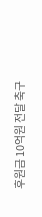후원금 10억원 전달 축구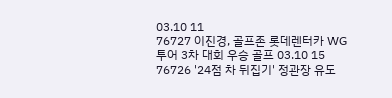03.10 11
76727 이진경, 골프존 롯데렌터카 WG투어 3차 대회 우승 골프 03.10 15
76726 '24점 차 뒤집기' 정관장 유도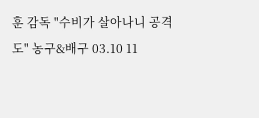훈 감독 "수비가 살아나니 공격도" 농구&배구 03.10 11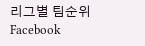리그별 팀순위
Facebook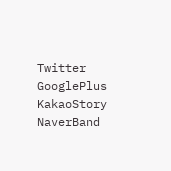Twitter GooglePlus KakaoStory NaverBand